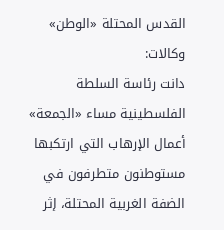القدس المحتلة «الوطن» وكالات:
دانت رئاسة السلطة الفلسطينية مساء «الجمعة» أعمال الإرهاب التي ارتكبها مستوطنون متطرفون في الضفة الغربية المحتلة، إثر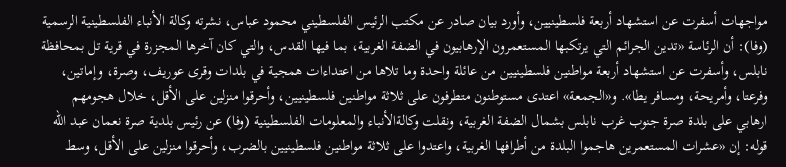مواجهات أسفرت عن استشهاد أربعة فلسطينيين، وأورد بيان صادر عن مكتب الرئيس الفلسطيني محمود عباس، نشرته وكالة الأنباء الفلسطينية الرسمية (وفا): أن الرئاسة «تدين الجرائم التي يرتكبها المستعمرون الإرهابيون في الضفة الغربية، بما فيها القدس، والتي كان آخرها المجزرة في قرية تل بمحافظة نابلس، وأسفرت عن استشهاد أربعة مواطنين فلسطينيين من عائلة واحدة وما تلاها من اعتداءات همجية في بلدات وقرى عوريف، وصرة، وإماتين، وفرعتا، وأمريحة، ومسافر يطا». و«الجمعة» اعتدى مستوطنون متطرفون على ثلاثة مواطنين فلسطينيين، وأحرقوا منزلين على الأقل، خلال هجومهم ارهابي على بلدة صرة جنوب غرب نابلس بشمال الضفة الغربية، ونقلت وكالةالأنباء والمعلومات الفلسطينية (وفا) عن رئيس بلدية صرة نعمان عبد الله قوله: إن «عشرات المستعمرين هاجموا البلدة من أطرافها الغربية، واعتدوا على ثلاثة مواطنين فلسطينيين بالضرب، وأحرقوا منزلين على الأقل، وسط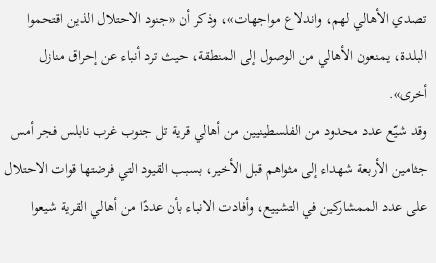تصدي الأهالي لهم، واندلاع مواجهات»، وذكر أن «جنود الاحتلال الذين اقتحموا البلدة، يمنعون الأهالي من الوصول إلى المنطقة، حيث ترد أنباء عن إحراق منازل أخرى».
وقد شيّع عدد محدود من الفلسطينيين من أهالي قرية تل جنوب غرب نابلس فجر أمس جثامين الأربعة شهداء إلى مثواهم قبل الأخير، بسبب القيود التي فرضتها قوات الاحتلال على عدد الممشاركين في التشييع، وأفادت الانباء بأن عددًا من أهالي القرية شيعوا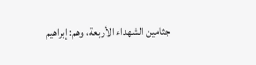جثامين الشهداء الأربعة، وهم: إبراهيم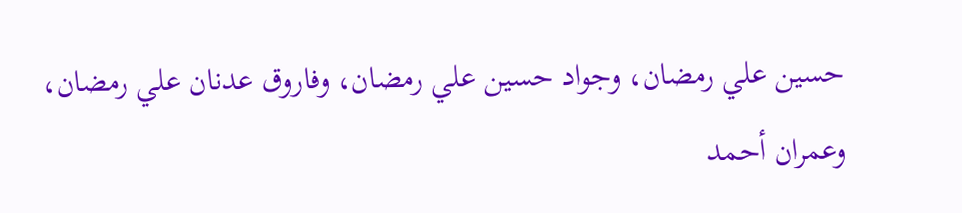حسين علي رمضان، وجواد حسين علي رمضان، وفاروق عدنان علي رمضان، وعمران أحمد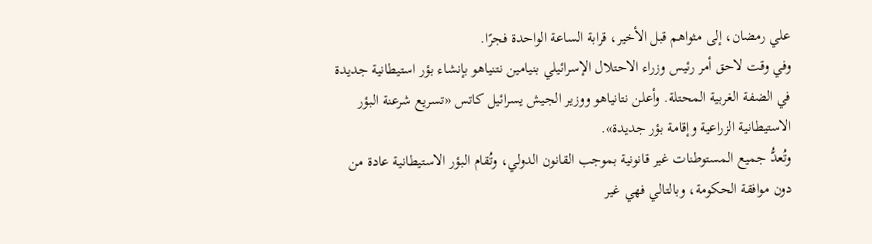علي رمضان، إلى مثواهم قبل الأخير، قرابة الساعة الواحدة فجرًا.
وفي وقت لاحق أمر رئيس وزراء الاحتلال الإسرائيلي بنيامين نتنياهو بإنشاء بؤر استيطانية جديدة في الضفة الغربية المحتلة. وأعلن نتانياهو ووزير الجيش يسرائيل كاتس «تسريع شرعنة البؤر الاستيطانية الزراعية وإقامة بؤر جديدة».
وتُعدُّ جميع المستوطنات غير قانونية بموجب القانون الدولي، وتُقام البؤر الاستيطانية عادة من دون موافقة الحكومة، وبالتالي فهي غير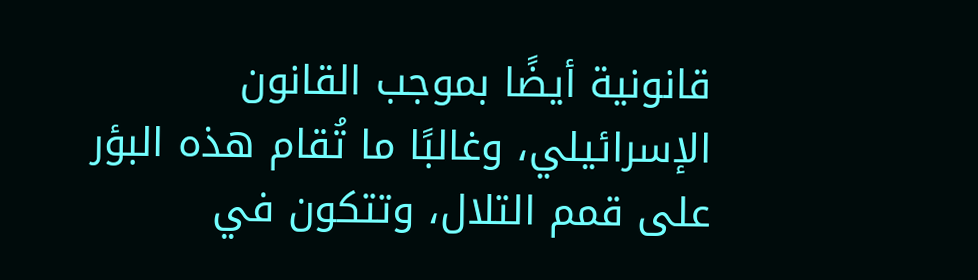قانونية أيضًا بموجب القانون الإسرائيلي، وغالبًا ما تُقام هذه البؤر على قمم التلال، وتتكون في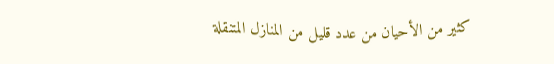كثير من الأحيان من عدد قليل من المنازل المتنقلة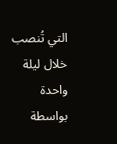التي تُنصب خلال ليلة واحدة بواسطة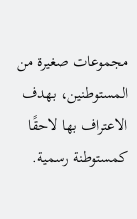مجموعات صغيرة من المستوطنين، بهدف الاعتراف بها لاحقًا كمستوطنة رسمية.